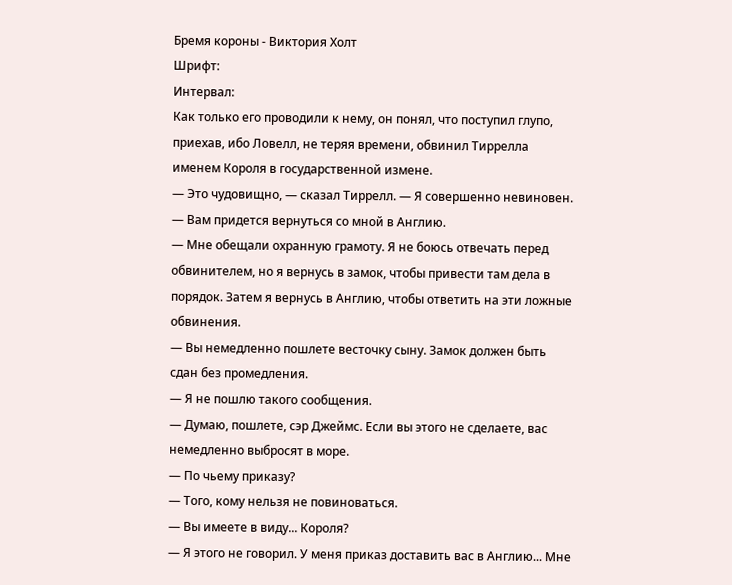Бремя короны - Виктория Холт
Шрифт:
Интервал:
Как только его проводили к нему, он понял, что поступил глупо, приехав, ибо Ловелл, не теряя времени, обвинил Тиррелла именем Короля в государственной измене.
— Это чудовищно, — сказал Тиррелл. — Я совершенно невиновен.
— Вам придется вернуться со мной в Англию.
— Мне обещали охранную грамоту. Я не боюсь отвечать перед обвинителем, но я вернусь в замок, чтобы привести там дела в порядок. Затем я вернусь в Англию, чтобы ответить на эти ложные обвинения.
— Вы немедленно пошлете весточку сыну. Замок должен быть сдан без промедления.
— Я не пошлю такого сообщения.
— Думаю, пошлете, сэр Джеймс. Если вы этого не сделаете, вас немедленно выбросят в море.
— По чьему приказу?
— Того, кому нельзя не повиноваться.
— Вы имеете в виду... Короля?
— Я этого не говорил. У меня приказ доставить вас в Англию... Мне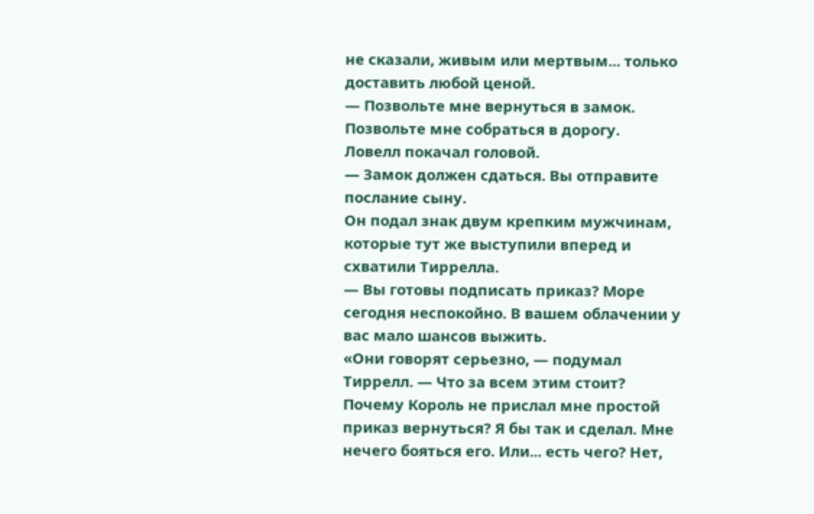не сказали, живым или мертвым... только доставить любой ценой.
— Позвольте мне вернуться в замок. Позвольте мне собраться в дорогу.
Ловелл покачал головой.
— Замок должен сдаться. Вы отправите послание сыну.
Он подал знак двум крепким мужчинам, которые тут же выступили вперед и схватили Тиррелла.
— Вы готовы подписать приказ? Море сегодня неспокойно. В вашем облачении у вас мало шансов выжить.
«Они говорят серьезно, — подумал Тиррелл. — Что за всем этим стоит? Почему Король не прислал мне простой приказ вернуться? Я бы так и сделал. Мне нечего бояться его. Или... есть чего? Нет,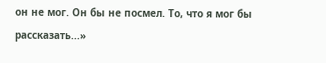он не мог. Он бы не посмел. То, что я мог бы рассказать...»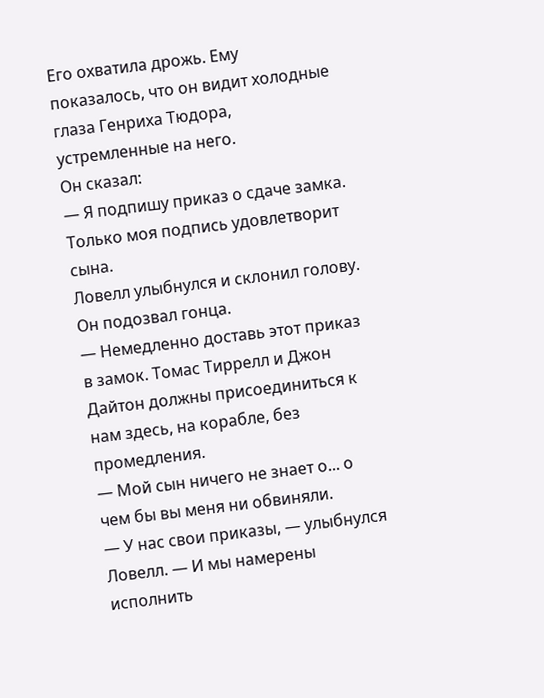Его охватила дрожь. Ему показалось, что он видит холодные глаза Генриха Тюдора, устремленные на него.
Он сказал:
— Я подпишу приказ о сдаче замка. Только моя подпись удовлетворит сына.
Ловелл улыбнулся и склонил голову.
Он подозвал гонца.
— Немедленно доставь этот приказ в замок. Томас Тиррелл и Джон Дайтон должны присоединиться к нам здесь, на корабле, без промедления.
— Мой сын ничего не знает о... о чем бы вы меня ни обвиняли.
— У нас свои приказы, — улыбнулся Ловелл. — И мы намерены исполнить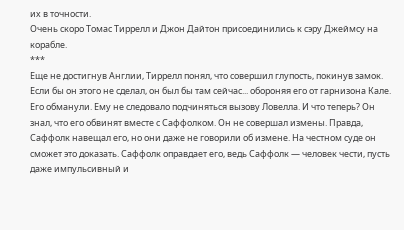их в точности.
Очень скоро Томас Тиррелл и Джон Дайтон присоединились к сэру Джеймсу на корабле.
***
Еще не достигнув Англии, Тиррелл понял, что совершил глупость, покинув замок. Если бы он этого не сделал, он был бы там сейчас... обороняя его от гарнизона Кале. Его обманули. Ему не следовало подчиняться вызову Ловелла. И что теперь? Он знал, что его обвинят вместе с Саффолком. Он не совершал измены. Правда, Саффолк навещал его, но они даже не говорили об измене. На честном суде он сможет это доказать. Саффолк оправдает его, ведь Саффолк — человек чести, пусть даже импульсивный и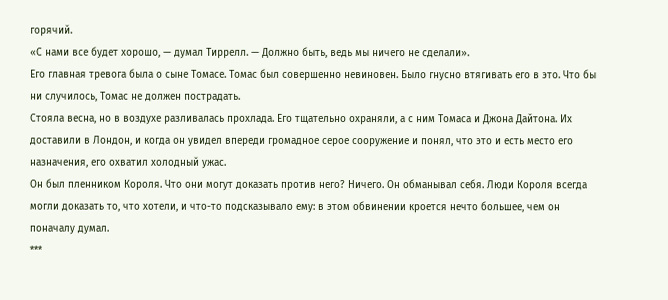горячий.
«С нами все будет хорошо, — думал Тиррелл. — Должно быть, ведь мы ничего не сделали».
Его главная тревога была о сыне Томасе. Томас был совершенно невиновен. Было гнусно втягивать его в это. Что бы ни случилось, Томас не должен пострадать.
Стояла весна, но в воздухе разливалась прохлада. Его тщательно охраняли, а с ним Томаса и Джона Дайтона. Их доставили в Лондон, и когда он увидел впереди громадное серое сооружение и понял, что это и есть место его назначения, его охватил холодный ужас.
Он был пленником Короля. Что они могут доказать против него? Ничего. Он обманывал себя. Люди Короля всегда могли доказать то, что хотели, и что-то подсказывало ему: в этом обвинении кроется нечто большее, чем он поначалу думал.
***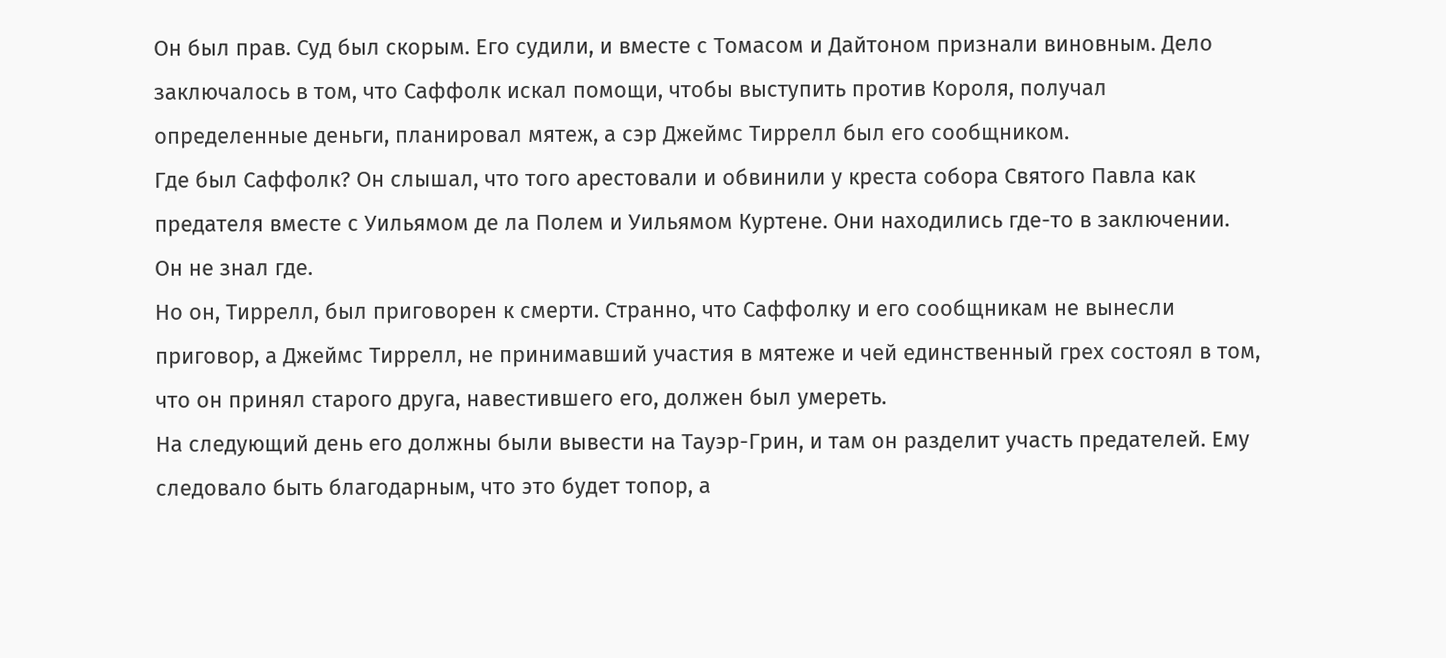Он был прав. Суд был скорым. Его судили, и вместе с Томасом и Дайтоном признали виновным. Дело заключалось в том, что Саффолк искал помощи, чтобы выступить против Короля, получал определенные деньги, планировал мятеж, а сэр Джеймс Тиррелл был его сообщником.
Где был Саффолк? Он слышал, что того арестовали и обвинили у креста собора Святого Павла как предателя вместе с Уильямом де ла Полем и Уильямом Куртене. Они находились где-то в заключении. Он не знал где.
Но он, Тиррелл, был приговорен к смерти. Странно, что Саффолку и его сообщникам не вынесли приговор, а Джеймс Тиррелл, не принимавший участия в мятеже и чей единственный грех состоял в том, что он принял старого друга, навестившего его, должен был умереть.
На следующий день его должны были вывести на Тауэр-Грин, и там он разделит участь предателей. Ему следовало быть благодарным, что это будет топор, а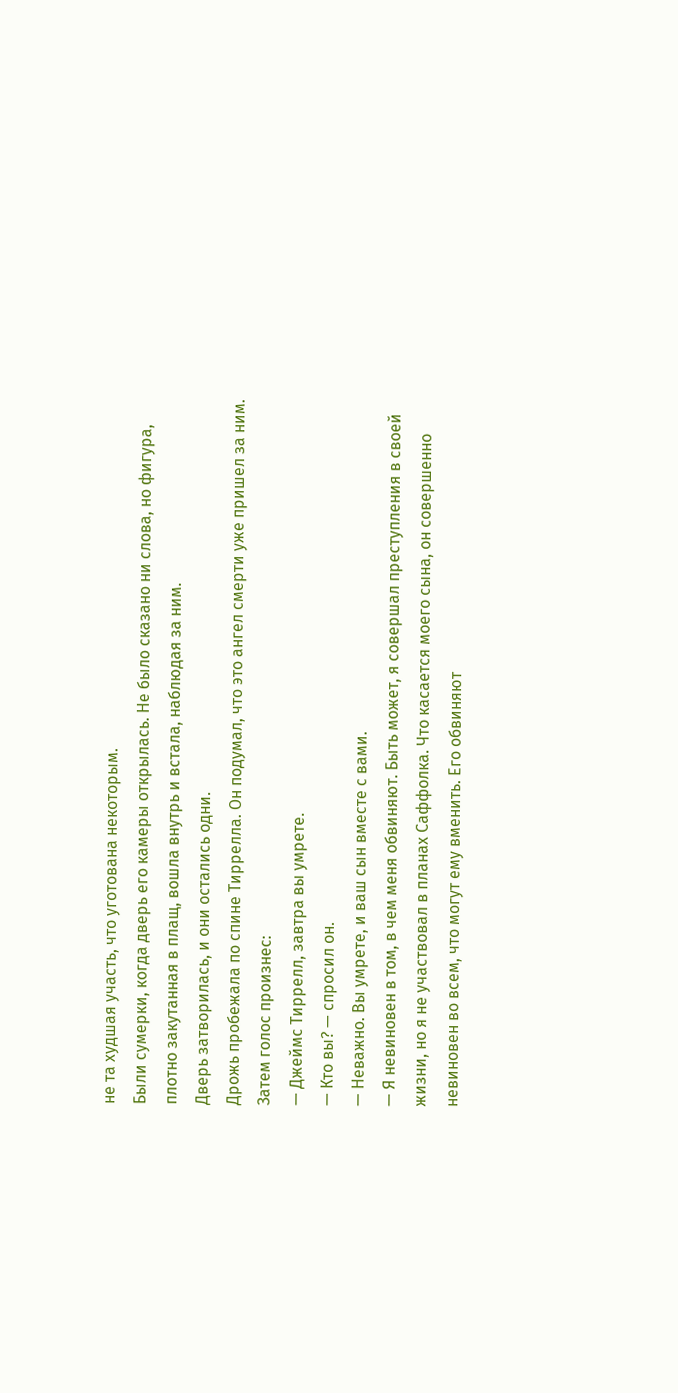не та худшая участь, что уготована некоторым.
Были сумерки, когда дверь его камеры открылась. Не было сказано ни слова, но фигура, плотно закутанная в плащ, вошла внутрь и встала, наблюдая за ним.
Дверь затворилась, и они остались одни.
Дрожь пробежала по спине Тиррелла. Он подумал, что это ангел смерти уже пришел за ним.
Затем голос произнес:
— Джеймс Тиррелл, завтра вы умрете.
— Кто вы? — спросил он.
— Неважно. Вы умрете, и ваш сын вместе с вами.
— Я невиновен в том, в чем меня обвиняют. Быть может, я совершал преступления в своей жизни, но я не участвовал в планах Саффолка. Что касается моего сына, он совершенно невиновен во всем, что могут ему вменить. Его обвиняют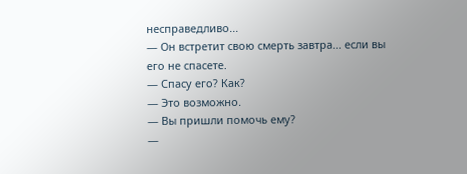несправедливо...
— Он встретит свою смерть завтра... если вы его не спасете.
— Спасу его? Как?
— Это возможно.
— Вы пришли помочь ему?
—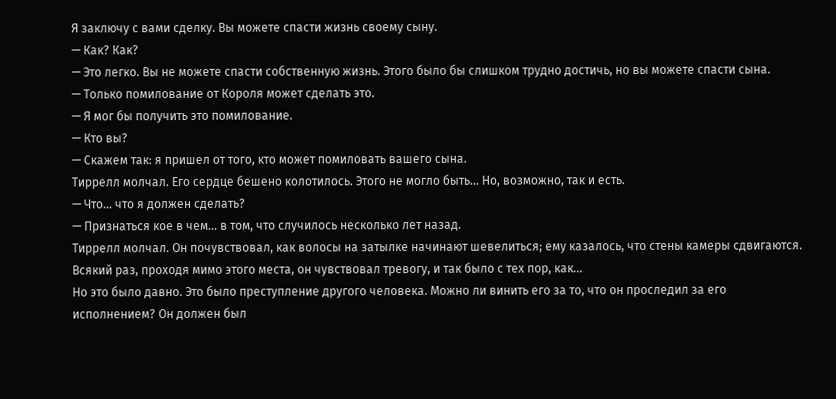Я заключу с вами сделку. Вы можете спасти жизнь своему сыну.
— Как? Как?
— Это легко. Вы не можете спасти собственную жизнь. Этого было бы слишком трудно достичь, но вы можете спасти сына.
— Только помилование от Короля может сделать это.
— Я мог бы получить это помилование.
— Кто вы?
— Скажем так: я пришел от того, кто может помиловать вашего сына.
Тиррелл молчал. Его сердце бешено колотилось. Этого не могло быть... Но, возможно, так и есть.
— Что... что я должен сделать?
— Признаться кое в чем... в том, что случилось несколько лет назад.
Тиррелл молчал. Он почувствовал, как волосы на затылке начинают шевелиться; ему казалось, что стены камеры сдвигаются. Всякий раз, проходя мимо этого места, он чувствовал тревогу, и так было с тех пор, как...
Но это было давно. Это было преступление другого человека. Можно ли винить его за то, что он проследил за его исполнением? Он должен был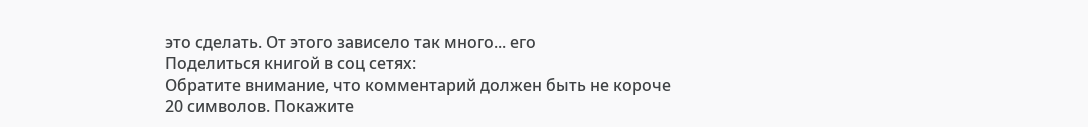это сделать. От этого зависело так много... его
Поделиться книгой в соц сетях:
Обратите внимание, что комментарий должен быть не короче 20 символов. Покажите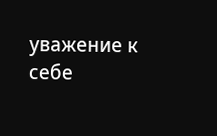уважение к себе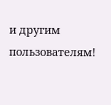и другим пользователям!